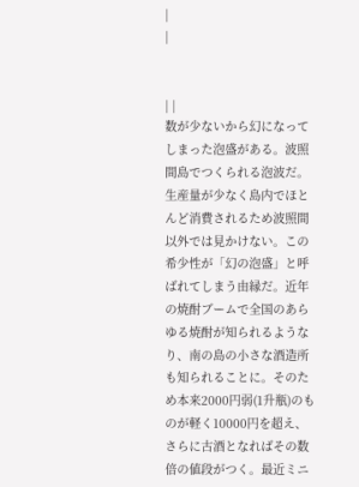|
|


| |
数が少ないから幻になってしまった泡盛がある。波照間島でつくられる泡波だ。生産量が少なく島内でほとんど消費されるため波照間以外では見かけない。この希少性が「幻の泡盛」と呼ばれてしまう由縁だ。近年の焼酎ブームで全国のあらゆる焼酎が知られるようなり、南の島の小さな酒造所も知られることに。そのため本来2000円弱(1升瓶)のものが軽く10000円を超え、さらに古酒となればその数倍の値段がつく。最近ミニ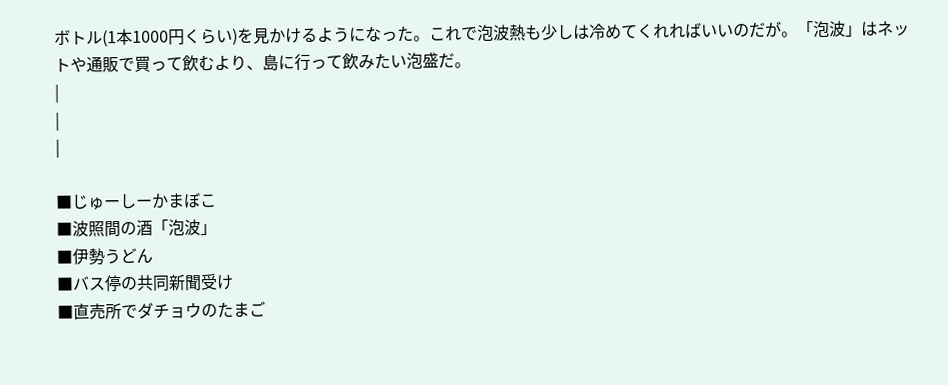ボトル(1本1000円くらい)を見かけるようになった。これで泡波熱も少しは冷めてくれればいいのだが。「泡波」はネットや通販で買って飲むより、島に行って飲みたい泡盛だ。
|
|
|

■じゅーしーかまぼこ
■波照間の酒「泡波」
■伊勢うどん
■バス停の共同新聞受け
■直売所でダチョウのたまご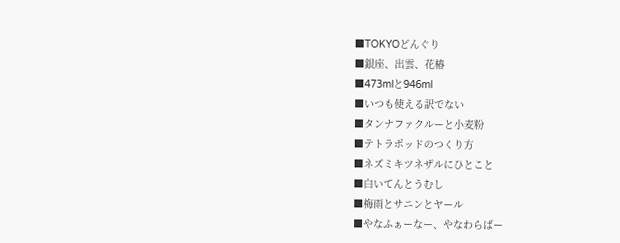■TOKYOどんぐり
■銀座、出雲、花椿
■473mlと946ml
■いつも使える訳でない
■タンナファクルーと小麦粉
■テトラポッドのつくり方
■ネズミキツネザルにひとこと
■白いてんとうむし
■梅雨とサニンとヤール
■やなふぁーなー、やなわらばー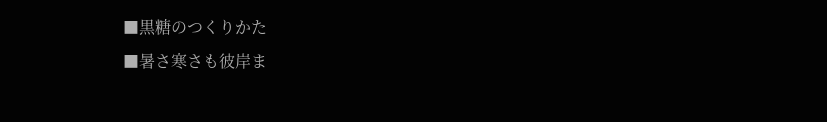■黒糖のつくりかた
■暑さ寒さも彼岸ま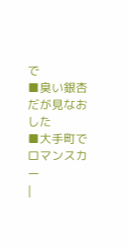で
■臭い銀杏だが見なおした
■大手町でロマンスカー
|